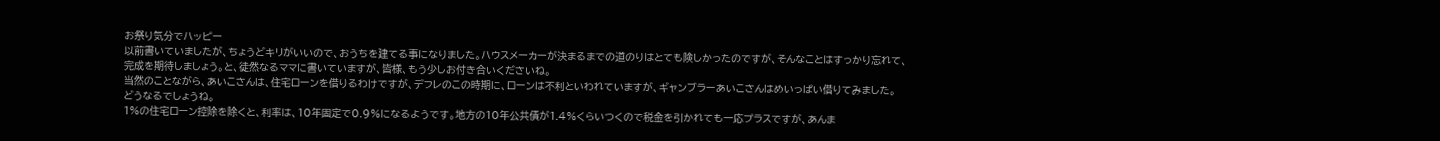お祭り気分でハッピー
以前書いていましたが、ちょうどキリがいいので、おうちを建てる事になりました。ハウスメーカーが決まるまでの道のりはとても険しかったのですが、そんなことはすっかり忘れて、完成を期待しましょう。と、徒然なるママに書いていますが、皆様、もう少しお付き合いくださいね。
当然のことながら、あいこさんは、住宅ローンを借りるわけですが、デフレのこの時期に、ローンは不利といわれていますが、ギャンブラーあいこさんはめいっぱい借りてみました。
どうなるでしょうね。
1%の住宅ローン控除を除くと、利率は、10年固定で0.9%になるようです。地方の10年公共債が1.4%くらいつくので税金を引かれても一応プラスですが、あんま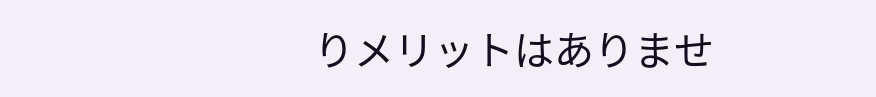りメリットはありませ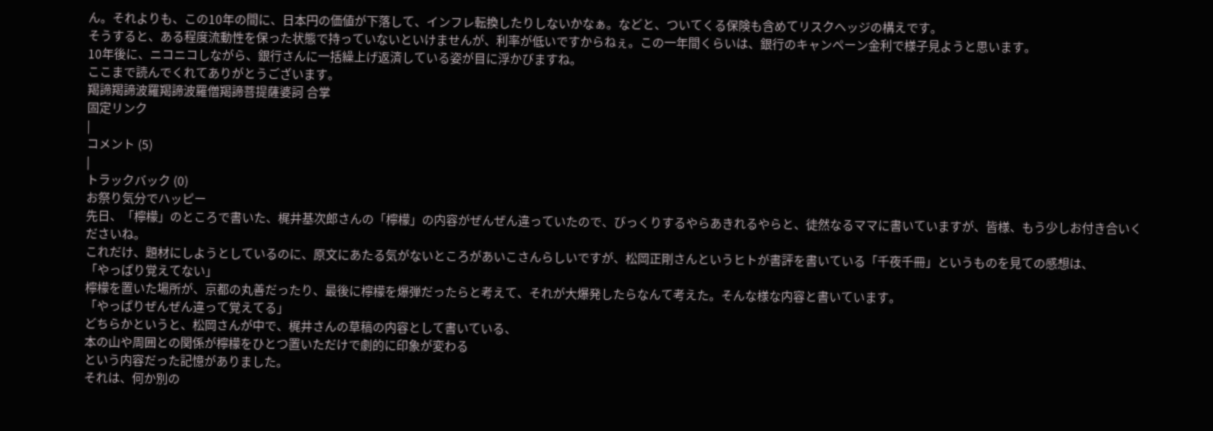ん。それよりも、この10年の間に、日本円の価値が下落して、インフレ転換したりしないかなぁ。などと、ついてくる保険も含めてリスクヘッジの構えです。
そうすると、ある程度流動性を保った状態で持っていないといけませんが、利率が低いですからねぇ。この一年間くらいは、銀行のキャンペーン金利で様子見ようと思います。
10年後に、ニコニコしながら、銀行さんに一括繰上げ返済している姿が目に浮かびますね。
ここまで読んでくれてありがとうございます。
羯諦羯諦波羅羯諦波羅僧羯諦菩提薩婆訶 合掌
固定リンク
|
コメント (5)
|
トラックバック (0)
お祭り気分でハッピー
先日、「檸檬」のところで書いた、梶井基次郎さんの「檸檬」の内容がぜんぜん違っていたので、びっくりするやらあきれるやらと、徒然なるママに書いていますが、皆様、もう少しお付き合いくださいね。
これだけ、題材にしようとしているのに、原文にあたる気がないところがあいこさんらしいですが、松岡正剛さんというヒトが書評を書いている「千夜千冊」というものを見ての感想は、
「やっぱり覚えてない」
檸檬を置いた場所が、京都の丸善だったり、最後に檸檬を爆弾だったらと考えて、それが大爆発したらなんて考えた。そんな様な内容と書いています。
「やっぱりぜんぜん違って覚えてる」
どちらかというと、松岡さんが中で、梶井さんの草稿の内容として書いている、
本の山や周囲との関係が檸檬をひとつ置いただけで劇的に印象が変わる
という内容だった記憶がありました。
それは、何か別の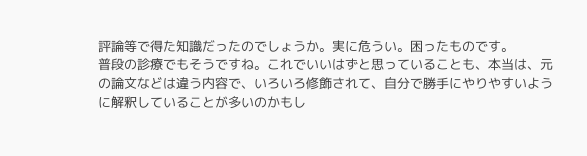評論等で得た知識だったのでしょうか。実に危うい。困ったものです。
普段の診療でもそうですね。これでいいはずと思っていることも、本当は、元の論文などは違う内容で、いろいろ修飾されて、自分で勝手にやりやすいように解釈していることが多いのかもし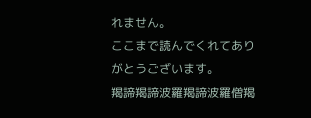れません。
ここまで読んでくれてありがとうございます。
羯諦羯諦波羅羯諦波羅僧羯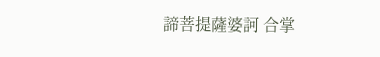諦菩提薩婆訶 合掌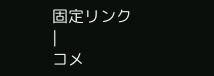固定リンク
|
コメ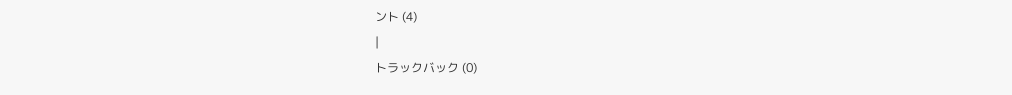ント (4)
|
トラックバック (0)